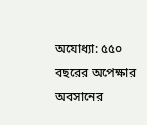অযোধ্যা: ৫৫০ বছরের অপেক্ষার অবসানের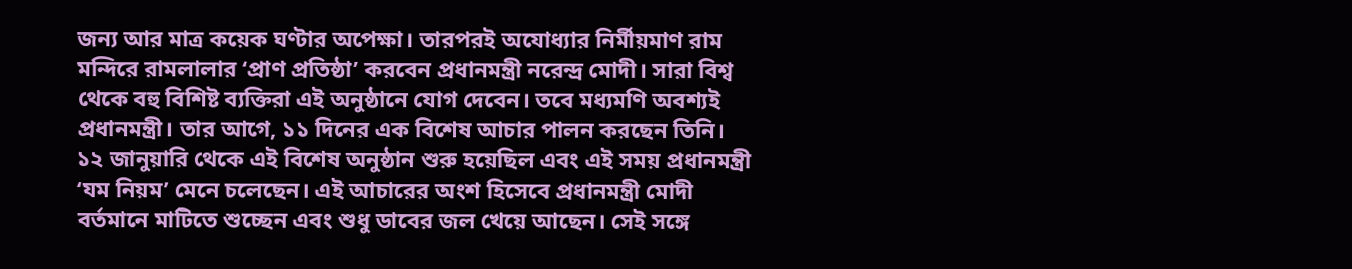জন্য আর মাত্র কয়েক ঘণ্টার অপেক্ষা। তারপরই অযোধ্যার নির্মীয়মাণ রাম মন্দিরে রামলালার ‘প্রাণ প্রতিষ্ঠা’ করবেন প্রধানমন্ত্রী নরেন্দ্র মোদী। সারা বিশ্ব থেকে বহু বিশিষ্ট ব্যক্তিরা এই অনুষ্ঠানে যোগ দেবেন। তবে মধ্যমণি অবশ্যই প্রধানমন্ত্রী। তার আগে, ১১ দিনের এক বিশেষ আচার পালন করছেন তিনি। ১২ জানুয়ারি থেকে এই বিশেষ অনুষ্ঠান শুরু হয়েছিল এবং এই সময় প্রধানমন্ত্রী ‘যম নিয়ম’ মেনে চলেছেন। এই আচারের অংশ হিসেবে প্রধানমন্ত্রী মোদী বর্তমানে মাটিতে শুচ্ছেন এবং শুধু ডাবের জল খেয়ে আছেন। সেই সঙ্গে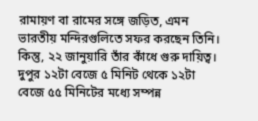রামায়ণ বা রামের সঙ্গে জড়িত, এমন ভারতীয় মন্দিরগুলিতে সফর করছেন তিনি। কিন্তু, ২২ জানুয়ারি তাঁর কাঁধে গুরু দায়িত্ব। দুপুর ১২টা বেজে ৫ মিনিট থেকে ১২টা বেজে ৫৫ মিনিটের মধ্যে সম্পন্ন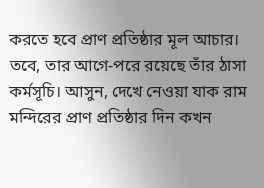করতে হবে প্রাণ প্রতিষ্ঠার মূল আচার। তবে, তার আগে-পরে রয়েছে তাঁর ঠাসা কর্মসূচি। আসুন, দেখে নেওয়া যাক রাম মন্দিরের প্রাণ প্রতিষ্ঠার দিন কখন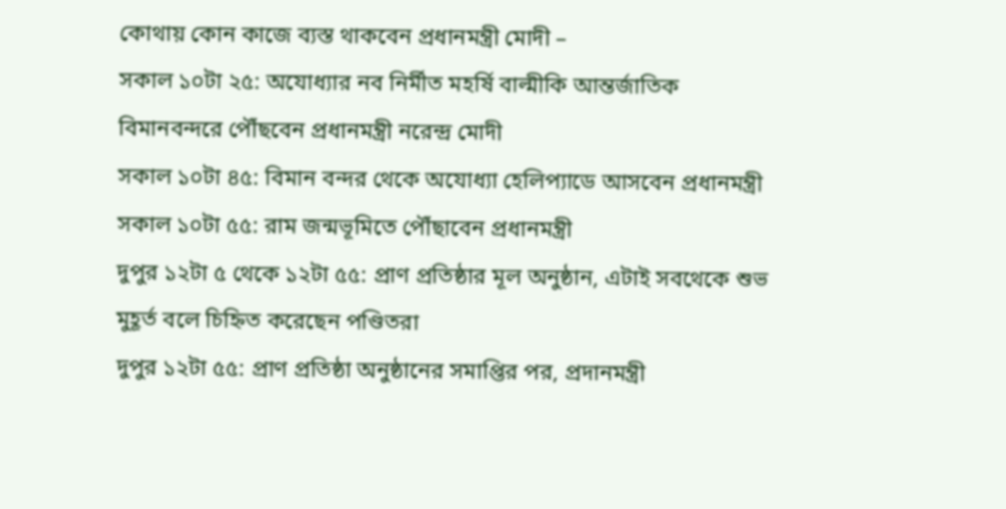কোথায় কোন কাজে ব্যস্ত থাকবেন প্রধানমন্ত্রী মোদী –
সকাল ১০টা ২৫: অযোধ্যার নব নির্মীত মহর্ষি বাল্মীকি আন্তর্জাতিক বিমানবন্দরে পৌঁছবেন প্রধানমন্ত্রী নরেন্দ্র মোদী
সকাল ১০টা ৪৫: বিমান বন্দর থেকে অযোধ্যা হেলিপ্যাডে আসবেন প্রধানমন্ত্রী
সকাল ১০টা ৫৫: রাম জন্মভূমিতে পৌঁছাবেন প্রধানমন্ত্রী
দুপুর ১২টা ৫ থেকে ১২টা ৫৫: প্রাণ প্রতিষ্ঠার মূল অনুষ্ঠান, এটাই সবথেকে শুভ মুহূর্ত বলে চিহ্নিত করেছেন পণ্ডিতরা
দুপুর ১২টা ৫৫: প্রাণ প্রতিষ্ঠা অনুষ্ঠানের সমাপ্তির পর, প্রদানমন্ত্রী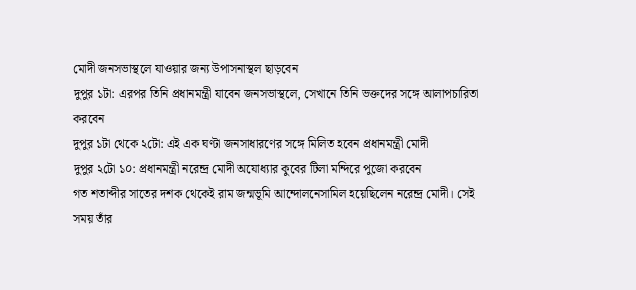মোদী জনসভাস্থলে যাওয়ার জন্য উপাসনাস্থল ছাড়বেন
দুপুর ১টা: এরপর তিনি প্রধানমন্ত্রী যাবেন জনসভাস্থলে, সেখানে তিনি ভক্তদের সঙ্গে আলাপচারিতা করবেন
দুপুর ১টা থেকে ২টো: এই এক ঘণ্টা জনসাধারণের সঙ্গে মিলিত হবেন প্রধানমন্ত্রী মোদী
দুপুর ২টো ১০: প্রধানমন্ত্রী নরেন্দ্র মোদী অযোধ্যার কুবের টিলা মন্দিরে পুজো করবেন
গত শতাব্দীর সাতের দশক থেকেই রাম জন্মভূমি আন্দোলনেসামিল হয়েছিলেন নরেন্দ্র মোদী। সেই সময় তাঁর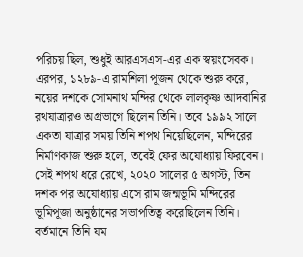পরিচয় ছিল, শুধুই আরএসএস-এর এক স্বয়ংসেবক। এরপর, ১২৮৯-এ রামশিলা পূজন থেকে শুরু করে, নয়ের দশকে সোমনাথ মন্দির থেকে লালকৃষ্ণ আদবানির রথযাত্রারও অগ্রভাগে ছিলেন তিনি। তবে ১৯৯২ সালে একতা যাত্রার সময় তিনি শপথ নিয়েছিলেন, মন্দিরের নির্মাণকাজ শুরু হলে, তবেই ফের অযোধ্যায় ফিরবেন। সেই শপথ ধরে রেখে, ২০২০ সালের ৫ অগস্ট, তিন দশক পর অযোধ্যায় এসে রাম জন্মভূমি মন্দিরের ভূমিপূজা অনুষ্ঠানের সভাপতিত্ব করেছিলেন তিনি।
বর্তমানে তিনি যম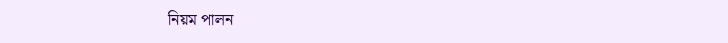নিয়ম পালন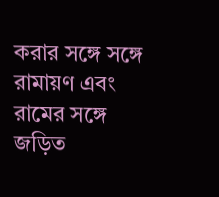করার সঙ্গে সঙ্গে রামায়ণ এবং রামের সঙ্গে জড়িত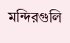মন্দিরগুলি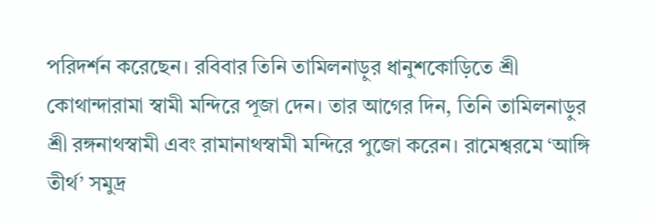পরিদর্শন করেছেন। রবিবার তিনি তামিলনাড়ুর ধানুশকোড়িতে শ্রী কোথান্দারামা স্বামী মন্দিরে পূজা দেন। তার আগের দিন, তিনি তামিলনাড়ুর শ্রী রঙ্গনাথস্বামী এবং রামানাথস্বামী মন্দিরে পুজো করেন। রামেশ্বরমে ‘আঙ্গি তীর্থ’ সমুদ্র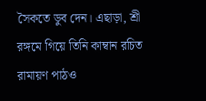সৈকতে ডুব দেন। এছাড়া, শ্রী রঙ্গমে গিয়ে তিনি কাম্বান রচিত রামায়ণ পাঠও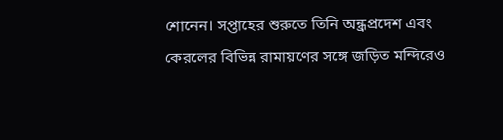শোনেন। সপ্তাহের শুরুতে তিনি অন্ধ্রপ্রদেশ এবং কেরলের বিভিন্ন রামায়ণের সঙ্গে জড়িত মন্দিরেও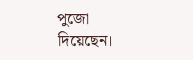পুজো দিয়েছেন।